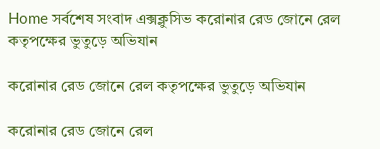Home সর্বশেষ সংবাদ এক্সক্লুসিভ করোনার রেড জোনে রেল কতৃপক্ষের ভুতুড়ে অভিযান

করোনার রেড জোনে রেল কতৃপক্ষের ভুতুড়ে অভিযান

করোনার রেড জোনে রেল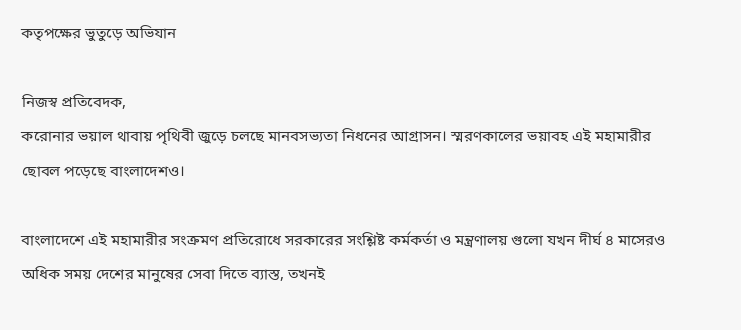কতৃপক্ষের ভুতুড়ে অভিযান

নিজস্ব প্রতিবেদক,
করোনার ভয়াল থাবায় পৃথিবী জুড়ে চলছে মানবসভ্যতা নিধনের আগ্রাসন। স্মরণকালের ভয়াবহ এই মহামারীর ছোবল পড়েছে বাংলাদেশও।

বাংলাদেশে এই মহামারীর সংক্রমণ প্রতিরোধে সরকারের সংশ্লিষ্ট কর্মকর্তা ও মন্ত্রণালয় গুলো যখন দীর্ঘ ৪ মাসেরও অধিক সময় দেশের মানুষের সেবা দিতে ব্যাস্ত, তখনই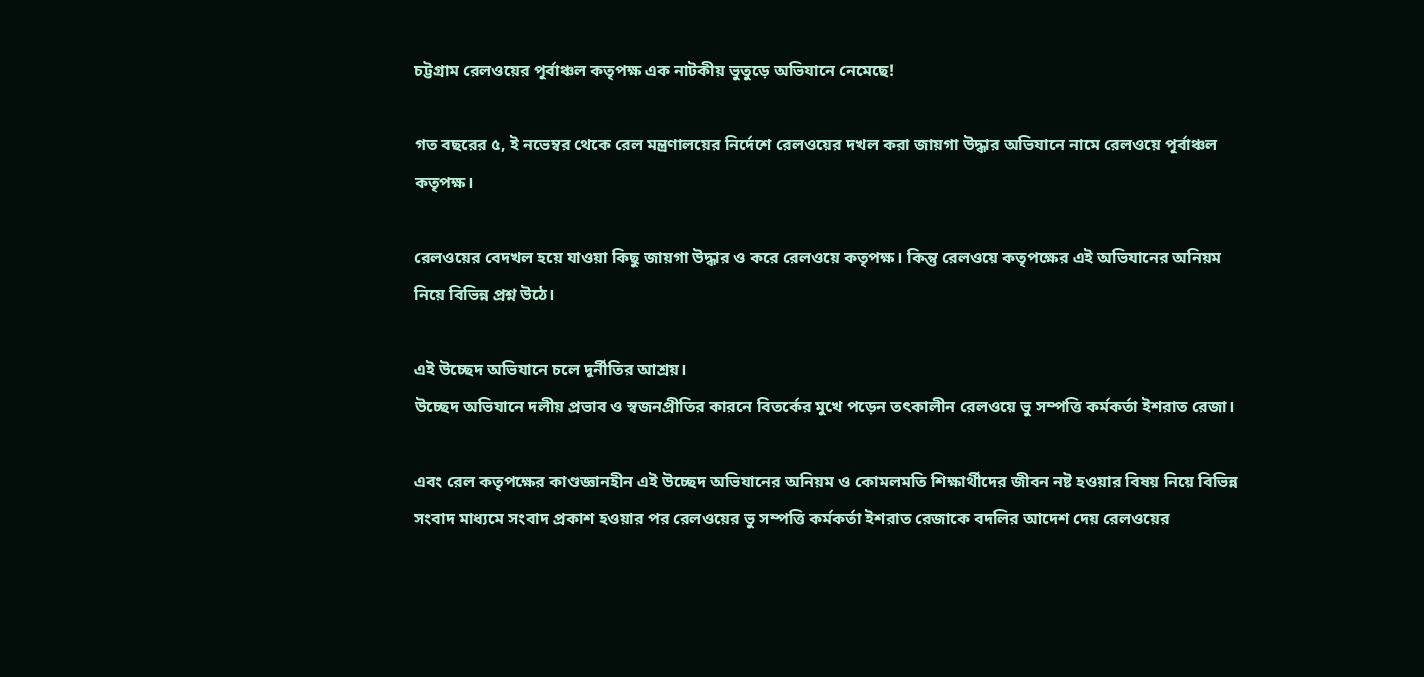চট্টগ্রাম রেলওয়ের পূর্বাঞ্চল কতৃপক্ষ এক নাটকীয় ভুতুড়ে অভিযানে নেমেছে!

গত বছরের ৫, ই নভেম্বর থেকে রেল মন্ত্রণালয়ের নির্দেশে রেলওয়ের দখল করা জায়গা উদ্ধার অভিযানে নামে রেলওয়ে পূর্বাঞ্চল কতৃপক্ষ।

রেলওয়ের বেদখল হয়ে যাওয়া কিছু জায়গা উদ্ধার ও করে রেলওয়ে কতৃপক্ষ। কিন্তু রেলওয়ে কতৃপক্ষের এই অভিযানের অনিয়ম নিয়ে বিভিন্ন প্রশ্ন উঠে।

এই উচ্ছেদ অভিযানে চলে দূর্নীতির আশ্রয়।
উচ্ছেদ অভিযানে দলীয় প্রভাব ও স্বজনপ্রীতির কারনে বিতর্কের মুখে পড়েন তৎকালীন রেলওয়ে ভু সম্পত্তি কর্মকর্তা ইশরাত রেজা।

এবং রেল কতৃপক্ষের কাণ্ডজ্ঞানহীন এই উচ্ছেদ অভিযানের অনিয়ম ও কোমলমতি শিক্ষার্থীদের জীবন নষ্ট হওয়ার বিষয় নিয়ে বিভিন্ন সংবাদ মাধ্যমে সংবাদ প্রকাশ হওয়ার পর রেলওয়ের ভু সম্পত্তি কর্মকর্তা ইশরাত রেজাকে বদলির আদেশ দেয় রেলওয়ের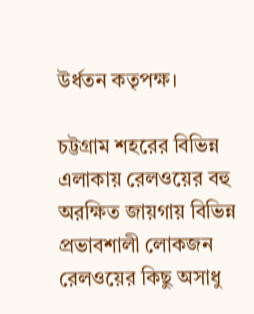উর্ধতন কতৃপক্ষ।

চট্টগ্রাম শহরের বিভিন্ন এলাকায় রেলওয়ের বহু অরক্ষিত জায়গায় বিভিন্ন প্রভাবশালী লোকজন রেলওয়ের কিছু অসাধু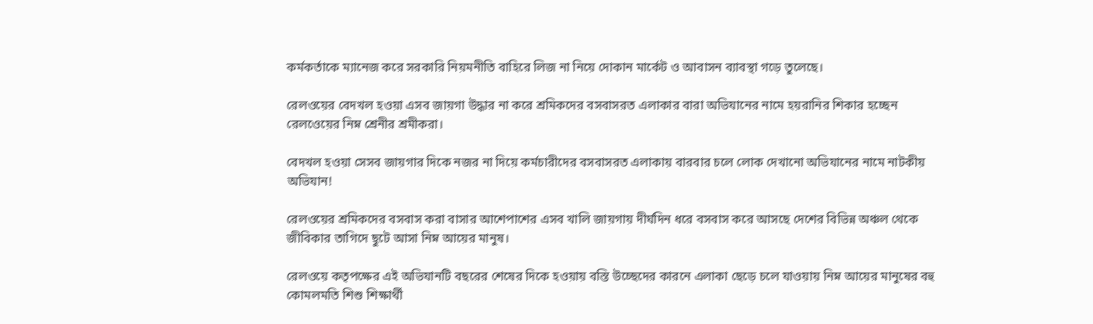কর্মকর্তাকে ম্যানেজ করে সরকারি নিয়মনীতি বাহিরে লিজ না নিয়ে দোকান মার্কেট ও আবাসন ব্যাবস্থা গড়ে তুলেছে।

রেলওয়ের বেদখল হওয়া এসব জায়গা উদ্ধার না করে শ্রমিকদের বসবাসরত এলাকার বারা অভিযানের নামে হয়রানির শিকার হচ্ছেন রেলওেয়ের নিম্ন শ্রেনীর শ্রমীকরা।

বেদখল হওয়া সেসব জায়গার দিকে নজর না দিয়ে কর্মচারীদের বসবাসরত এলাকায় বারবার চলে লোক দেখানো অভিযানের নামে নাটকীয় অভিযান!

রেলওয়ের শ্রমিকদের বসবাস করা বাসার আশেপাশের এসব খালি জায়গায় দীর্ঘদিন ধরে বসবাস করে আসছে দেশের বিভিন্ন অঞ্চল থেকে জীবিকার তাগিদে ছুটে আসা নিম্ন আয়ের মানুষ।

রেলওয়ে কতৃপক্ষের এই অভিযানটি বছরের শেষের দিকে হওয়ায় বস্তি উচ্ছেদের কারনে এলাকা ছেড়ে চলে যাওয়ায় নিম্ন আয়ের মানুষের বহু কোমলমতি শিশু শিক্ষার্থী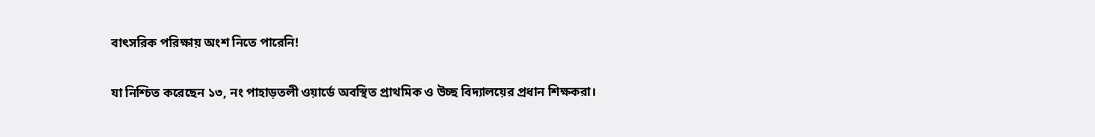বাৎসরিক পরিক্ষায় অংশ নিতে পারেনি!

যা নিশ্চিত করেছেন ১৩, নং পাহাড়তলী ওয়ার্ডে অবস্থিত প্রাথমিক ও উচ্ছ বিদ্যালয়ের প্রধান শিক্ষকরা।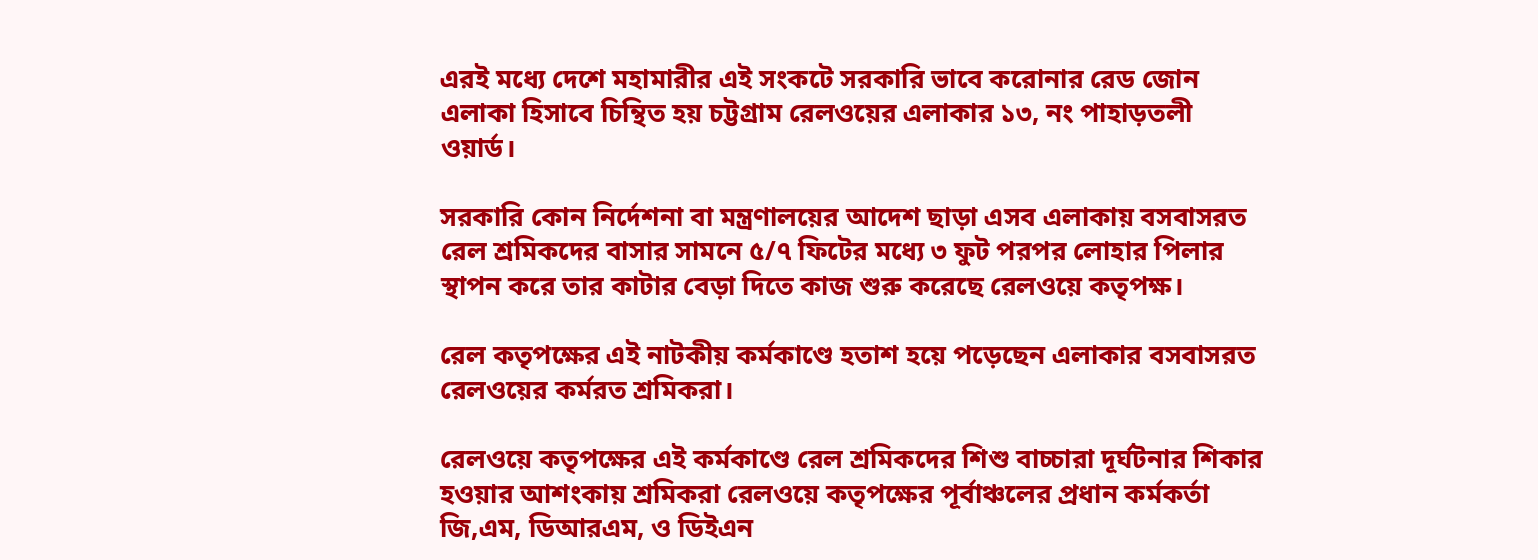এরই মধ্যে দেশে মহামারীর এই সংকটে সরকারি ভাবে করোনার রেড জোন এলাকা হিসাবে চিন্থিত হয় চট্টগ্রাম রেলওয়ের এলাকার ১৩, নং পাহাড়তলী ওয়ার্ড।

সরকারি কোন নির্দেশনা বা মন্ত্রণালয়ের আদেশ ছাড়া এসব এলাকায় বসবাসরত রেল শ্রমিকদের বাসার সামনে ৫/৭ ফিটের মধ্যে ৩ ফুট পরপর লোহার পিলার স্থাপন করে তার কাটার বেড়া দিতে কাজ শুরু করেছে রেলওয়ে কতৃপক্ষ।

রেল কতৃপক্ষের এই নাটকীয় কর্মকাণ্ডে হতাশ হয়ে পড়েছেন এলাকার বসবাসরত রেলওয়ের কর্মরত শ্রমিকরা।

রেলওয়ে কতৃপক্ষের এই কর্মকাণ্ডে রেল শ্রমিকদের শিশু বাচ্চারা দূর্ঘটনার শিকার হওয়ার আশংকায় শ্রমিকরা রেলওয়ে কতৃপক্ষের পূর্বাঞ্চলের প্রধান কর্মকর্তা জি,এম, ডিআরএম, ও ডিইএন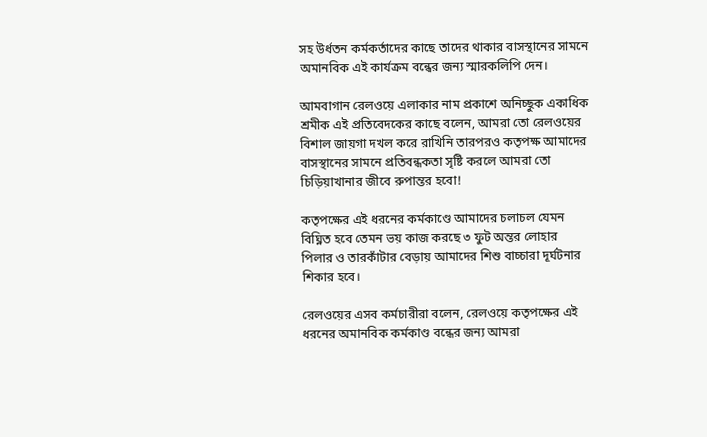সহ উর্ধতন কর্মকর্তাদের কাছে তাদের থাকার বাসস্থানের সামনে অমানবিক এই কার্যক্রম বন্ধের জন্য স্মারকলিপি দেন।

আমবাগান রেলওয়ে এলাকার নাম প্রকাশে অনিচ্ছুক একাধিক শ্রমীক এই প্রতিবেদকের কাছে বলেন, আমরা তো রেলওয়ের বিশাল জায়গা দখল করে রাখিনি তারপরও কতৃপক্ষ আমাদের বাসস্থানের সামনে প্রতিবন্ধকতা সৃষ্টি করলে আমরা তো চিড়িয়াখানার জীবে রুপান্তর হবো!

কতৃপক্ষের এই ধরনের কর্মকাণ্ডে আমাদের চলাচল যেমন বিঘ্নিত হবে তেমন ভয় কাজ করছে ৩ ফুট অন্তর লোহার পিলার ও তারকাঁটার বেড়ায় আমাদের শিশু বাচ্চারা দূর্ঘটনার শিকার হবে।

রেলওয়ের এসব কর্মচারীরা বলেন, রেলওয়ে কতৃপক্ষের এই ধরনের অমানবিক কর্মকাণ্ড বন্ধের জন্য আমরা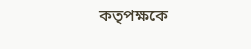কতৃপক্ষকে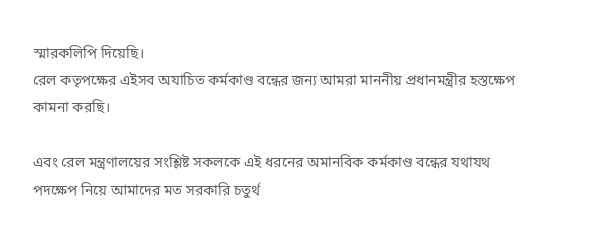স্মারকলিপি দিয়েছি।
রেল কতৃপক্ষের এইসব অযাচিত কর্মকাণ্ড বন্ধের জন্য আমরা মাননীয় প্রধানমন্ত্রীর হস্তক্ষেপ কামনা করছি।

এবং রেল মন্ত্রণালয়ের সংশ্লিষ্ট সকলকে এই ধরনের অমানবিক কর্মকাণ্ড বন্ধের যথাযথ পদক্ষেপ নিয়ে আমাদের মত সরকারি চতুর্থ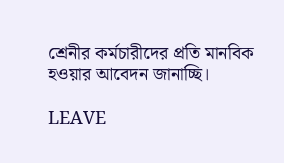শ্রেনীর কর্মচারীদের প্রতি মানবিক হওয়ার আবেদন জানাচ্ছি।

LEAVE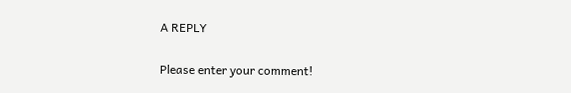A REPLY

Please enter your comment!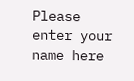Please enter your name here